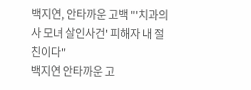백지연, 안타까운 고백 "'치과의사 모녀 살인사건' 피해자 내 절친이다"
백지연 안타까운 고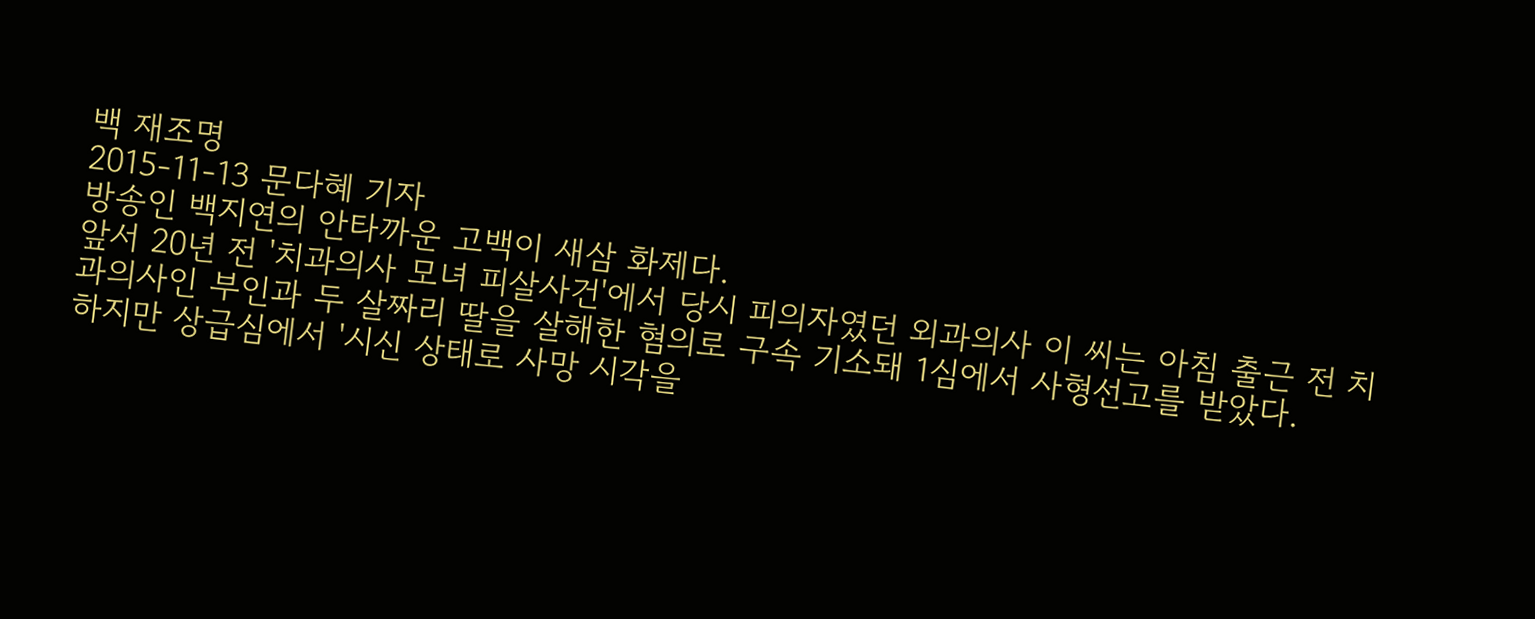백 재조명
2015-11-13 문다혜 기자
방송인 백지연의 안타까운 고백이 새삼 화제다.
앞서 20년 전 '치과의사 모녀 피살사건'에서 당시 피의자였던 외과의사 이 씨는 아침 출근 전 치과의사인 부인과 두 살짜리 딸을 살해한 혐의로 구속 기소돼 1심에서 사형선고를 받았다.
하지만 상급심에서 '시신 상태로 사망 시각을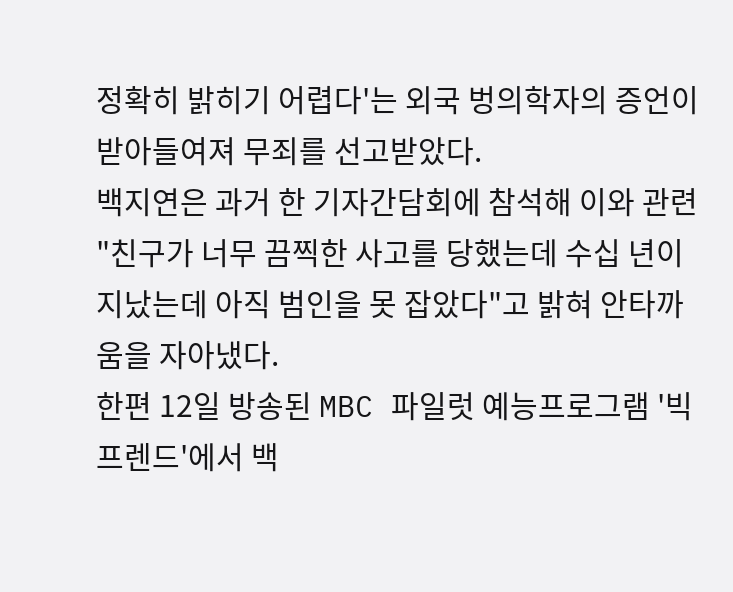정확히 밝히기 어렵다'는 외국 벙의학자의 증언이 받아들여져 무죄를 선고받았다.
백지연은 과거 한 기자간담회에 참석해 이와 관련 "친구가 너무 끔찍한 사고를 당했는데 수십 년이 지났는데 아직 범인을 못 잡았다"고 밝혀 안타까움을 자아냈다.
한편 12일 방송된 MBC 파일럿 예능프로그램 '빅프렌드'에서 백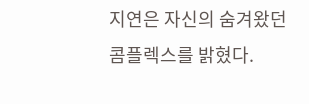지연은 자신의 숨겨왔던 콤플렉스를 밝혔다.